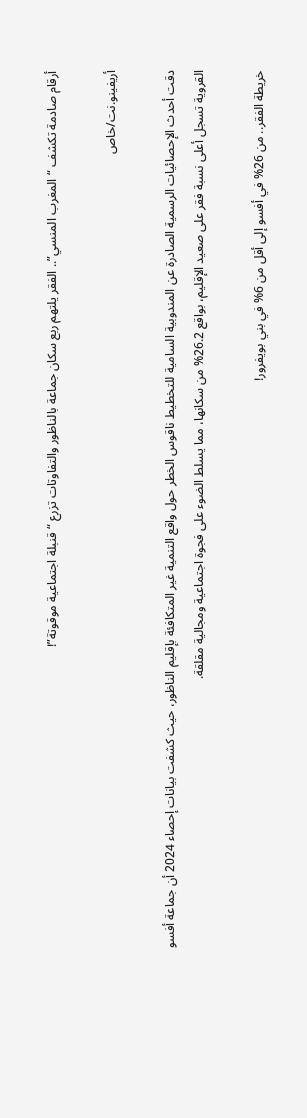أرقام صادمة تكشف “المغرب المنسي”.. الفقر يلتهم ربع سكان جماعة بالناظور والتفاوتات تزرع “قنبلة اجتماعية موقوتة”!

أريفينو.نت/خاص

دقت أحدث الإحصائيات الرسمية الصادرة عن المندوبية السامية للتخطيط ناقوس الخطر حول واقع التنمية غير المتكافئة بإقليم الناظور، حيث كشفت بيانات إحصاء 2024 أن جماعة أفسو القروية تسجل أعلى نسبة فقر على صعيد الإقليم، بواقع 26.2% من سكانها، مما يسلط الضوء على فجوة اجتماعية ومجالية مقلقة.

خريطة الفقر.. من 26% في أفسو إلى أقل من 6% في بني بويفرور!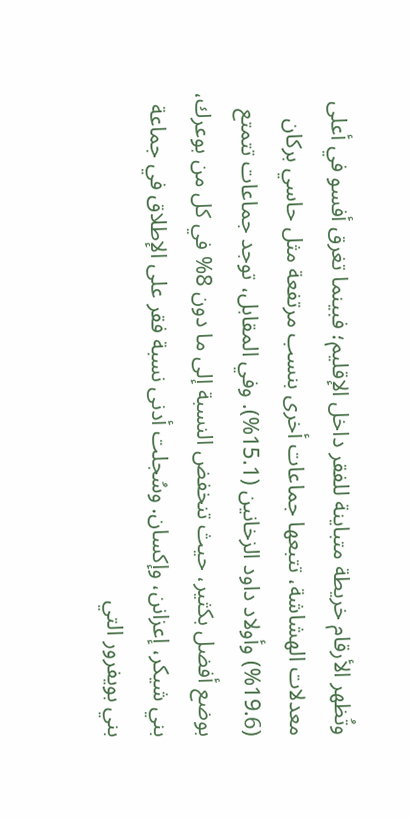وتُظهر الأرقام خريطة متباينة للفقر داخل الإقليم؛ فبينما تغرق أفسو في أعلى معدلات الهشاشة، تتبعها جماعات أخرى بنسب مرتفعة مثل حاسي بركان (19.6%) وأولاد داود الزخانين (15.1%). وفي المقابل، توجد جماعات تتمتع بوضع أفضل بكثير، حيث تنخفض النسبة إلى ما دون 8% في كل من بوعرك، بني شيكر، إعزانن، وإكسان. وسُجلت أدنى نسبة فقر على الإطلاق في جماعة بني بويفرور التي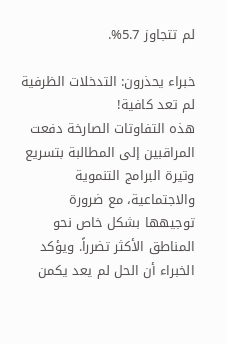لم تتجاوز 5.7%.

خبراء يحذرون: التدخلات الظرفية لم تعد كافية!
هذه التفاوتات الصارخة دفعت المراقبين إلى المطالبة بتسريع وتيرة البرامج التنموية والاجتماعية، مع ضرورة توجيهها بشكل خاص نحو المناطق الأكثر تضرراً. ويؤكد الخبراء أن الحل لم يعد يكمن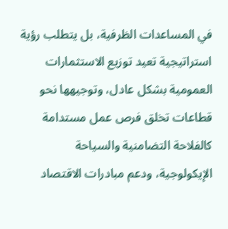في المساعدات الظرفية، بل يتطلب رؤية استراتيجية تعيد توزيع الاستثمارات العمومية بشكل عادل، وتوجيهها نحو قطاعات تخلق فرص عمل مستدامة كالفلاحة التضامنية والسياحة الإيكولوجية، ودعم مبادرات الاقتصاد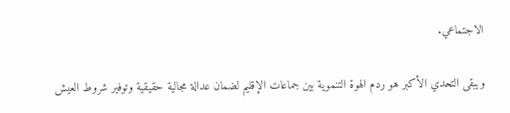الاجتماعي.

ويبقى التحدي الأكبر هو ردم الهوة التنموية بين جماعات الإقليم لضمان عدالة مجالية حقيقية وتوفير شروط العيش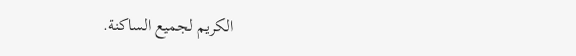الكريم لجميع الساكنة.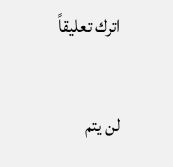اترك تعليقاً

لن يتم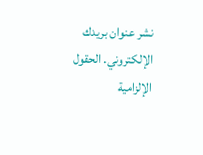نشر عنوان بريدك الإلكتروني. الحقول الإلزامية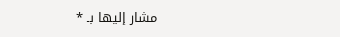مشار إليها بـ *